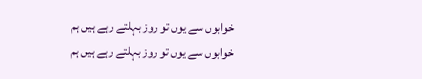خوابوں سے یوں تو روز بہلتے رہے ہیں ہم
خوابوں سے یوں تو روز بہلتے رہے ہیں ہم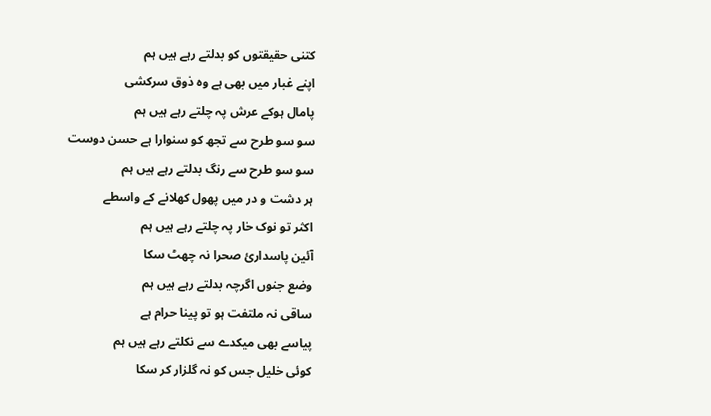کتنی حقیقتوں کو بدلتے رہے ہیں ہم
اپنے غبار میں بھی ہے وہ ذوق سرکشی
پامال ہوکے عرش پہ چلتے رہے ہیں ہم
سو سو طرح سے تجھ کو سنوارا ہے حسن دوست
سو سو طرح سے رنگ بدلتے رہے ہیں ہم
ہر دشت و در میں پھول کھلانے کے واسطے
اکثر تو نوک خار پہ چلتے رہے ہیں ہم
آئین پاسداریٔ صحرا نہ چھٹ سکا
وضع جنوں اگرچہ بدلتے رہے ہیں ہم
ساقی نہ ملتفت ہو تو پینا حرام ہے
پیاسے بھی میکدے سے نکلتے رہے ہیں ہم
کوئی خلیل جس کو نہ گلزار کر سکا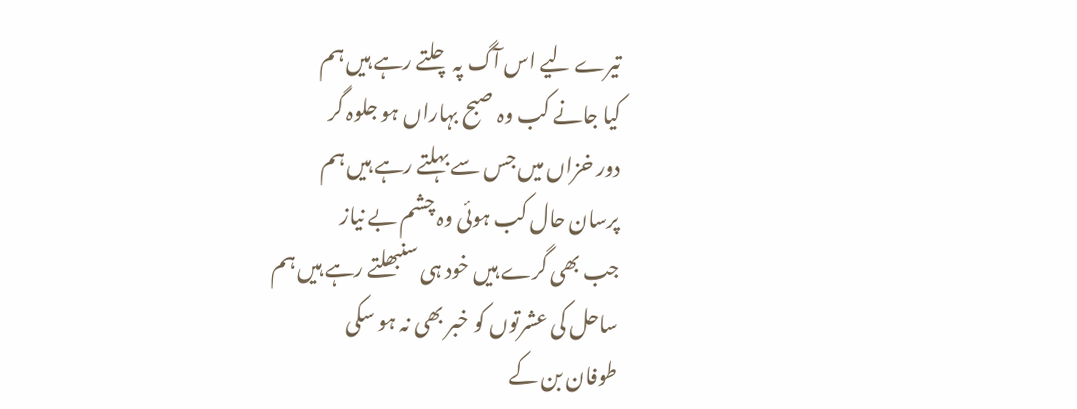تیرے لیے اس آگ پہ چلتے رہے ہیں ہم
کیا جانے کب وہ صبح بہاراں ہو جلوہ گر
دور خزاں میں جس سے بہلتے رہے ہیں ہم
پرسان حال کب ہوئی وہ چشم بے نیاز
جب بھی گرے ہیں خود ہی سنبھلتے رہے ہیں ہم
ساحل کی عشرتوں کو خبر بھی نہ ہو سکی
طوفان بن کے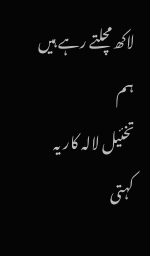لاکھ مچلتے رہے ہیں ہم
تخئیل لالہ کار یہ کہتی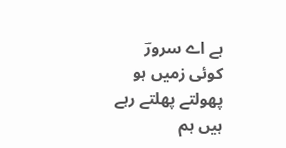ہے اے سرورؔ
کوئی زمیں ہو پھولتے پھلتے رہے ہیں ہم